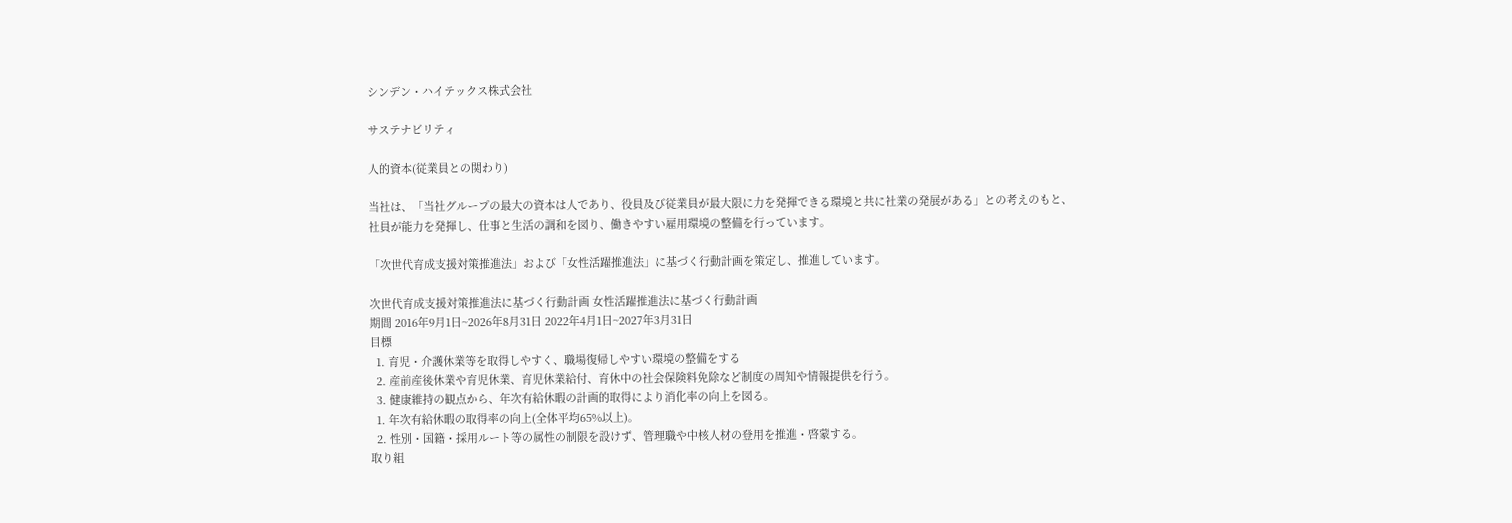シンデン・ハイテックス株式会社

サステナビリティ

人的資本(従業員との関わり)

当社は、「当社グループの最大の資本は人であり、役員及び従業員が最大限に力を発揮できる環境と共に社業の発展がある」との考えのもと、社員が能力を発揮し、仕事と生活の調和を図り、働きやすい雇用環境の整備を行っています。

「次世代育成支援対策推進法」および「女性活躍推進法」に基づく行動計画を策定し、推進しています。

次世代育成支援対策推進法に基づく行動計画 女性活躍推進法に基づく行動計画
期間 2016年9月1日~2026年8月31日 2022年4月1日~2027年3月31日
目標
  1. 育児・介護休業等を取得しやすく、職場復帰しやすい環境の整備をする
  2. 産前産後休業や育児休業、育児休業給付、育休中の社会保険料免除など制度の周知や情報提供を行う。
  3. 健康維持の観点から、年次有給休暇の計画的取得により消化率の向上を図る。
  1. 年次有給休暇の取得率の向上(全体平均65%以上)。
  2. 性別・国籍・採用ルート等の属性の制限を設けず、管理職や中核人材の登用を推進・啓蒙する。
取り組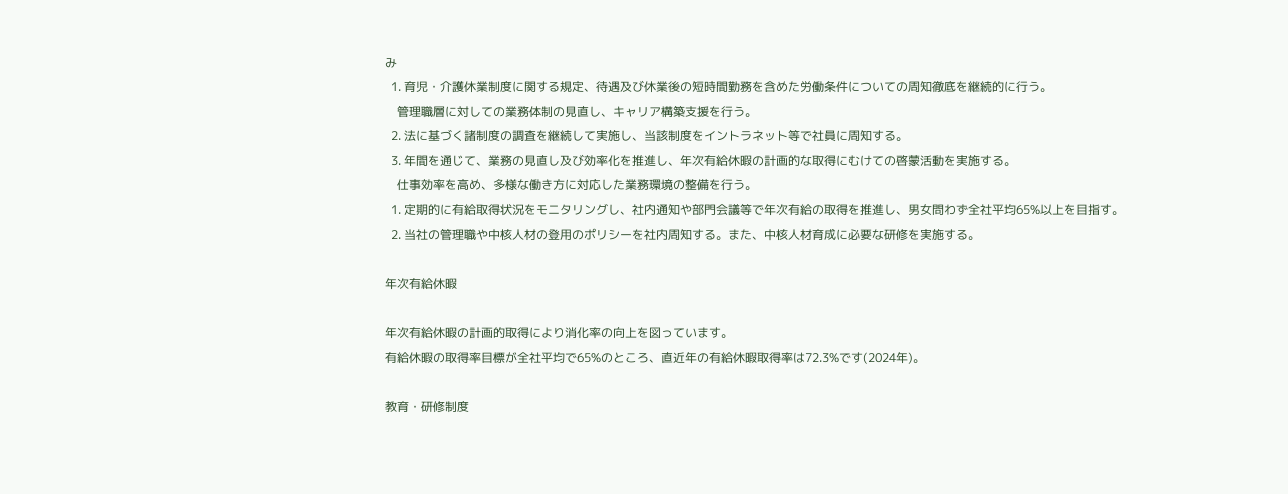み
  1. 育児・介護休業制度に関する規定、待遇及び休業後の短時間勤務を含めた労働条件についての周知徹底を継続的に行う。
    管理職層に対しての業務体制の見直し、キャリア構築支援を行う。
  2. 法に基づく諸制度の調査を継続して実施し、当該制度をイントラネット等で社員に周知する。
  3. 年間を通じて、業務の見直し及び効率化を推進し、年次有給休暇の計画的な取得にむけての啓蒙活動を実施する。
    仕事効率を高め、多様な働き方に対応した業務環境の整備を行う。
  1. 定期的に有給取得状況をモニタリングし、社内通知や部門会議等で年次有給の取得を推進し、男女問わず全社平均65%以上を目指す。
  2. 当社の管理職や中核人材の登用のポリシーを社内周知する。また、中核人材育成に必要な研修を実施する。

年次有給休暇

年次有給休暇の計画的取得により消化率の向上を図っています。
有給休暇の取得率目標が全社平均で65%のところ、直近年の有給休暇取得率は72.3%です(2024年)。

教育・研修制度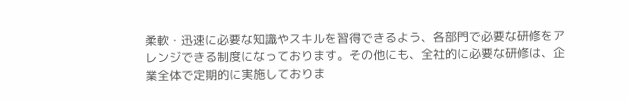柔軟・迅速に必要な知識やスキルを習得できるよう、各部門で必要な研修をアレンジできる制度になっております。その他にも、全社的に必要な研修は、企業全体で定期的に実施しておりま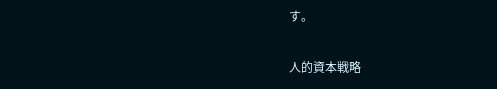す。

人的資本戦略